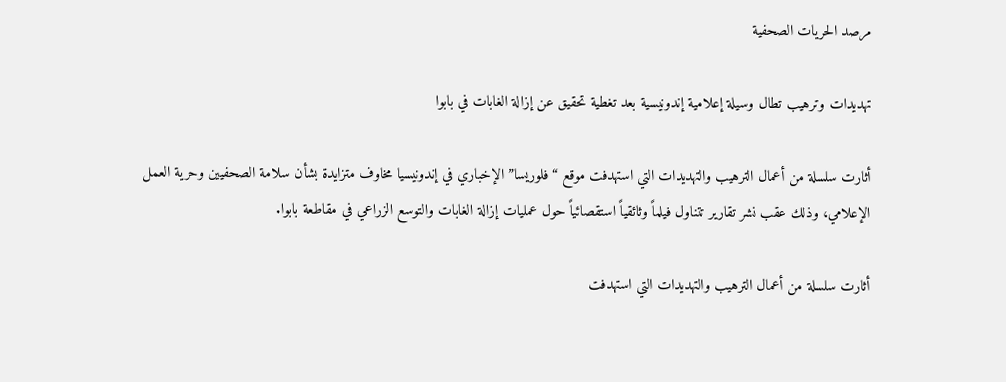مرصد الحريات الصحفية

تهديدات وترهيب تطال وسيلة إعلامية إندونيسية بعد تغطية تحقيق عن إزالة الغابات في بابوا

أثارت سلسلة من أعمال الترهيب والتهديدات التي استهدفت موقع “فلوريسا” الإخباري في إندونيسيا مخاوف متزايدة بشأن سلامة الصحفيين وحرية العمل الإعلامي، وذلك عقب نشر تقارير تتناول فيلماً وثائقياً استقصائياً حول عمليات إزالة الغابات والتوسع الزراعي في مقاطعة بابوا.

أثارت سلسلة من أعمال الترهيب والتهديدات التي استهدفت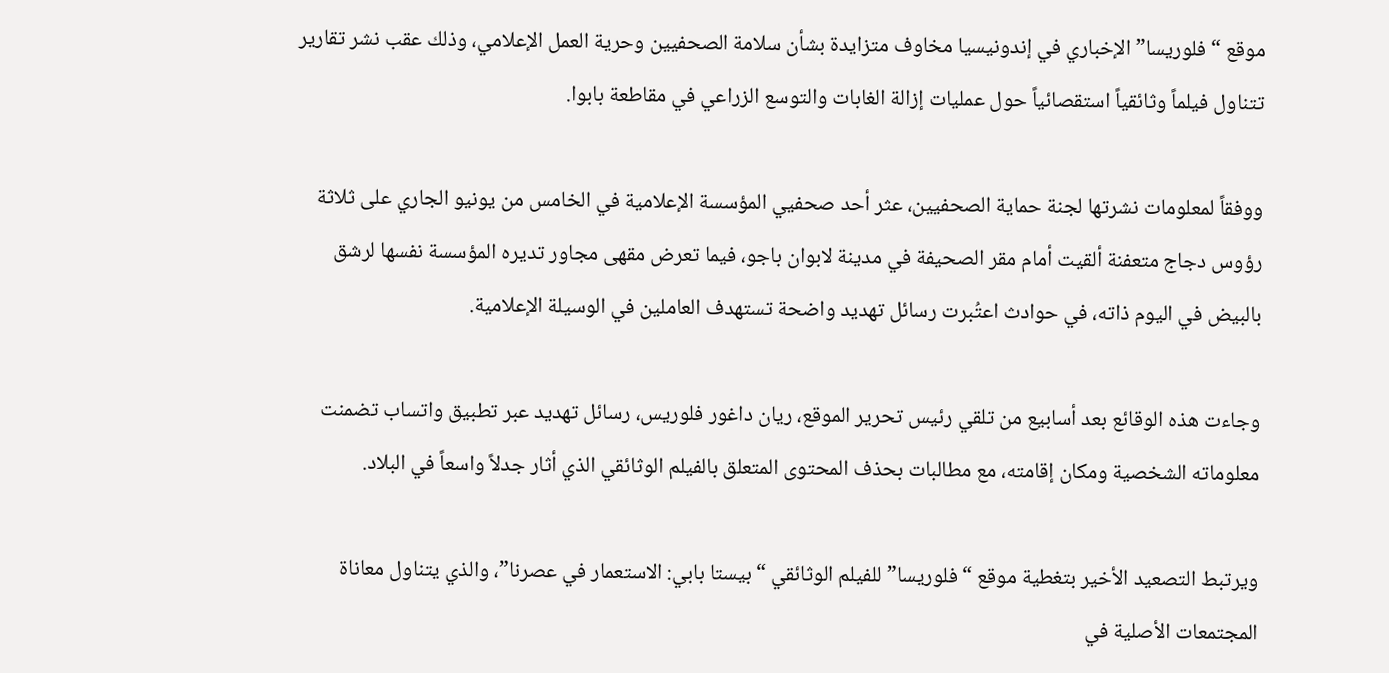موقع “فلوريسا” الإخباري في إندونيسيا مخاوف متزايدة بشأن سلامة الصحفيين وحرية العمل الإعلامي، وذلك عقب نشر تقارير تتناول فيلماً وثائقياً استقصائياً حول عمليات إزالة الغابات والتوسع الزراعي في مقاطعة بابوا.

ووفقاً لمعلومات نشرتها لجنة حماية الصحفيين، عثر أحد صحفيي المؤسسة الإعلامية في الخامس من يونيو الجاري على ثلاثة رؤوس دجاج متعفنة ألقيت أمام مقر الصحيفة في مدينة لابوان باجو، فيما تعرض مقهى مجاور تديره المؤسسة نفسها لرشق بالبيض في اليوم ذاته، في حوادث اعتُبرت رسائل تهديد واضحة تستهدف العاملين في الوسيلة الإعلامية.

وجاءت هذه الوقائع بعد أسابيع من تلقي رئيس تحرير الموقع، ريان داغور فلوريس، رسائل تهديد عبر تطبيق واتساب تضمنت معلوماته الشخصية ومكان إقامته، مع مطالبات بحذف المحتوى المتعلق بالفيلم الوثائقي الذي أثار جدلاً واسعاً في البلاد.

ويرتبط التصعيد الأخير بتغطية موقع “فلوريسا” للفيلم الوثائقي “بيستا بابي: الاستعمار في عصرنا”، والذي يتناول معاناة المجتمعات الأصلية في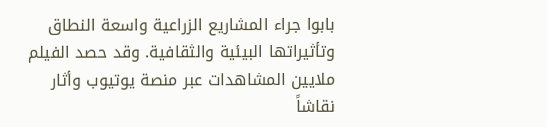بابوا جراء المشاريع الزراعية واسعة النطاق وتأثيراتها البيئية والثقافية. وقد حصد الفيلم ملايين المشاهدات عبر منصة يوتيوب وأثار نقاشاً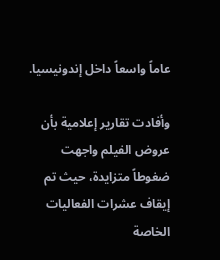عاماً واسعاً داخل إندونيسيا.

وأفادت تقارير إعلامية بأن عروض الفيلم واجهت ضغوطاً متزايدة، حيث تم إيقاف عشرات الفعاليات الخاصة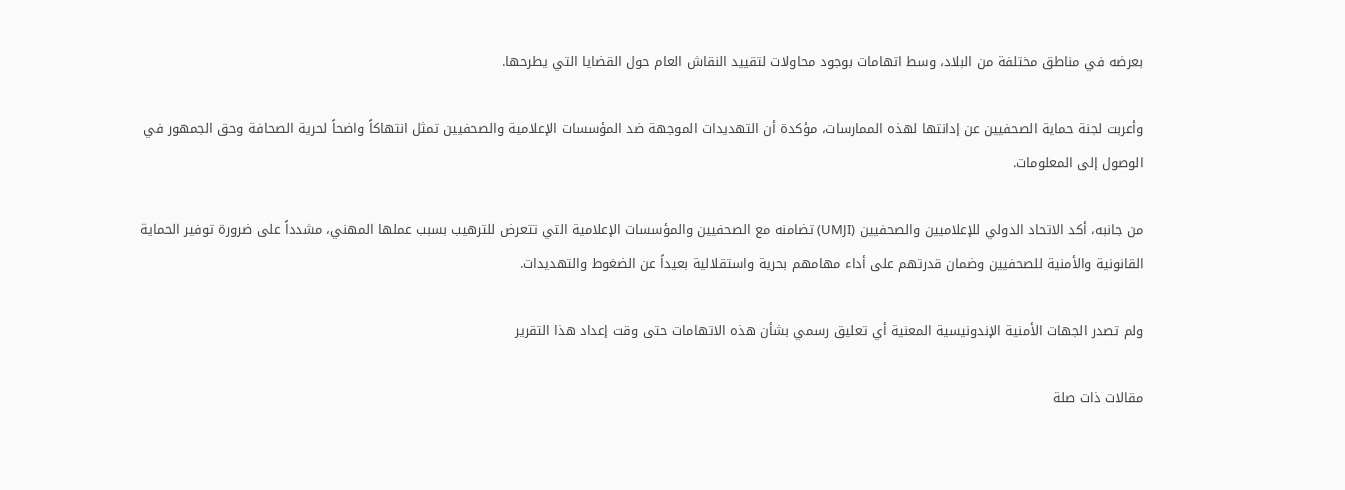بعرضه في مناطق مختلفة من البلاد، وسط اتهامات بوجود محاولات لتقييد النقاش العام حول القضايا التي يطرحها.

وأعربت لجنة حماية الصحفيين عن إدانتها لهذه الممارسات، مؤكدة أن التهديدات الموجهة ضد المؤسسات الإعلامية والصحفيين تمثل انتهاكاً واضحاً لحرية الصحافة وحق الجمهور في الوصول إلى المعلومات.

من جانبه، أكد الاتحاد الدولي للإعلاميين والصحفيين (UMJI) تضامنه مع الصحفيين والمؤسسات الإعلامية التي تتعرض للترهيب بسبب عملها المهني، مشدداً على ضرورة توفير الحماية القانونية والأمنية للصحفيين وضمان قدرتهم على أداء مهامهم بحرية واستقلالية بعيداً عن الضغوط والتهديدات.

ولم تصدر الجهات الأمنية الإندونيسية المعنية أي تعليق رسمي بشأن هذه الاتهامات حتى وقت إعداد هذا التقرير

مقالات ذات صلة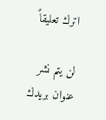اترك تعليقاً

لن يتم نشر عنوان بريدك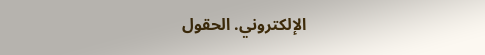الإلكتروني. الحقول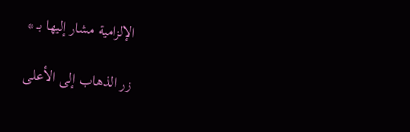الإلزامية مشار إليها بـ *

زر الذهاب إلى الأعلى